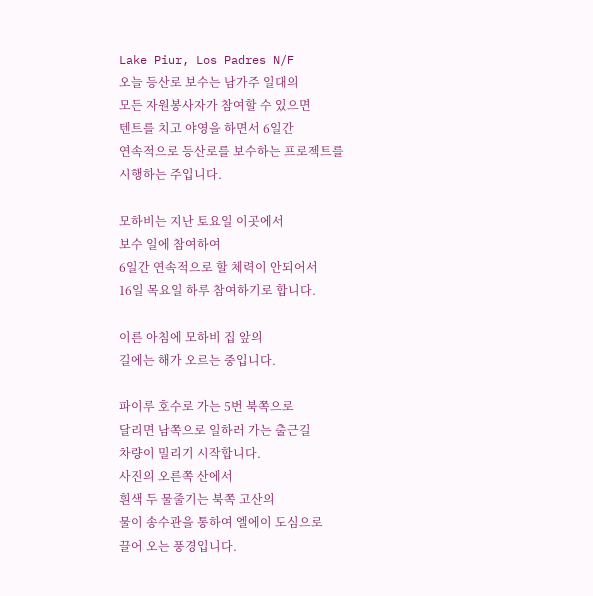Lake Piur, Los Padres N/F
오늘 등산로 보수는 남가주 일대의
모든 자원봉사자가 참여할 수 있으면
텐트를 치고 야영을 하면서 6일간
연속적으로 등산로를 보수하는 프로젝트를
시행하는 주입니다.

모하비는 지난 토요일 이곳에서
보수 일에 참여하여
6일간 연속적으로 할 체력이 안되어서
16일 목요일 하루 참여하기로 합니다.

이른 아침에 모하비 집 앞의
길에는 해가 오르는 중입니다.

파이루 호수로 가는 5번 북쪽으로
달리면 남쪽으로 일하러 가는 출근길
차량이 밀리기 시작합니다.
사진의 오른쪽 산에서
흰색 두 물줄기는 북쪽 고산의
물이 송수관을 통하여 엘에이 도심으로
끌어 오는 풍경입니다.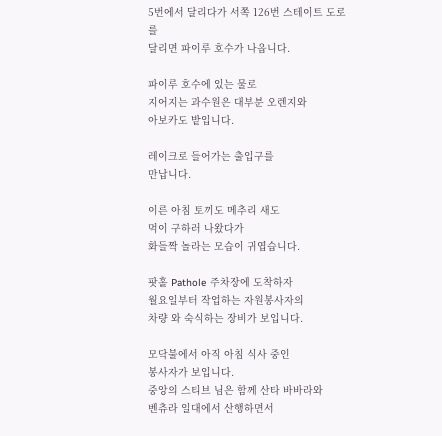5번에서 달리다가 서쪽 126번 스테이트 도로를
달리면 파이루 호수가 나옵니다.

파이루 호수에 있는 물로
지어지는 과수원은 대부분 오렌지와
아보카도 밭입니다.

레이크로 들어가는 출입구를
만납니다.

이른 아침 토끼도 메추리 새도
먹이 구하러 나왔다가
화들짝 놀라는 모습이 귀엽습니다.

팟홀 Pathole 주차장에 도착하자
월요일부터 작업하는 자원봉사자의
차량 와 숙식하는 장비가 보입니다.

모닥불에서 아직 아침 식사 중인
봉사자가 보입니다.
중앙의 스티브 님은 함께 산타 바바라와
벤츄라 일대에서 산행하면서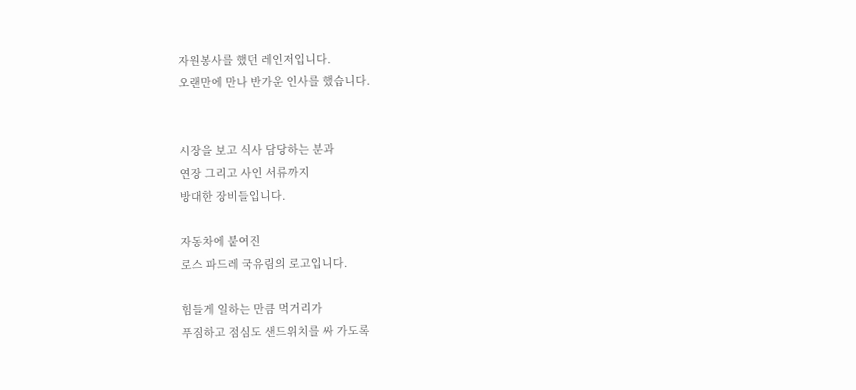자원봉사를 했던 레인저입니다.
오랜만에 만나 반가운 인사를 했습니다.


시장을 보고 식사 담당하는 분과
연장 그리고 사인 서류까지
방대한 장비들입니다.

자동차에 붙여진
로스 파드레 국유림의 로고입니다.

힘들게 일하는 만큼 먹거리가
푸짐하고 점심도 샌드위치를 싸 가도록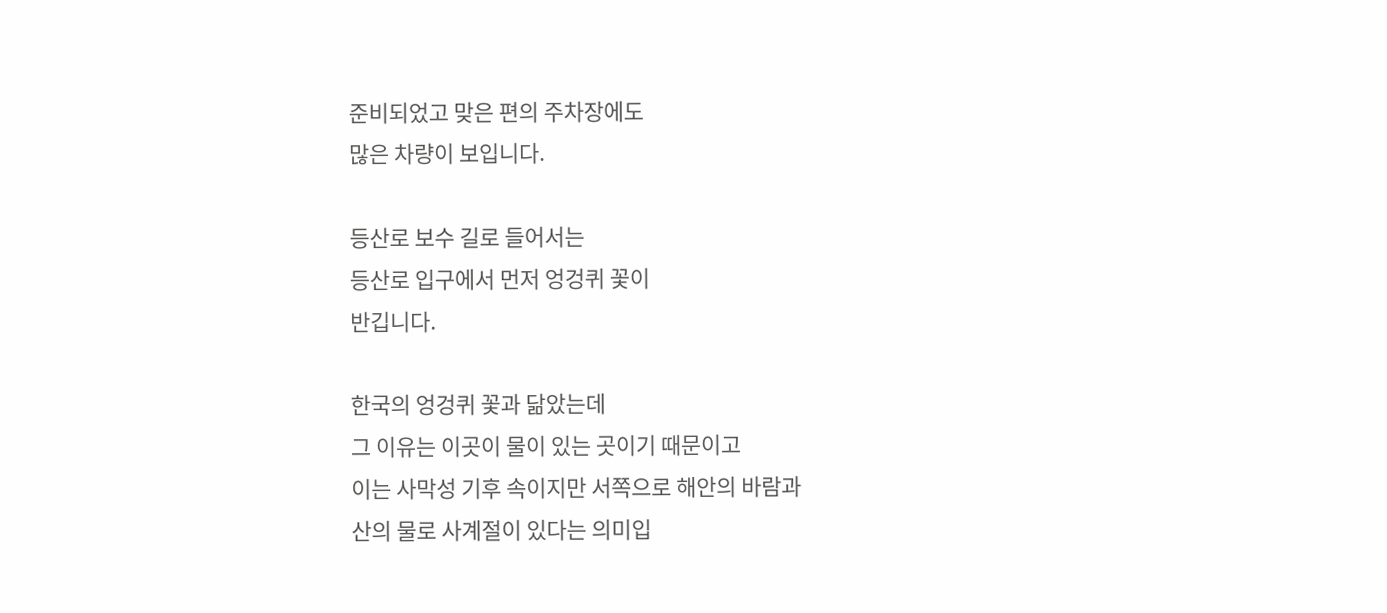준비되었고 맞은 편의 주차장에도
많은 차량이 보입니다.

등산로 보수 길로 들어서는
등산로 입구에서 먼저 엉겅퀴 꽃이
반깁니다.

한국의 엉겅퀴 꽃과 닮았는데
그 이유는 이곳이 물이 있는 곳이기 때문이고
이는 사막성 기후 속이지만 서쪽으로 해안의 바람과
산의 물로 사계절이 있다는 의미입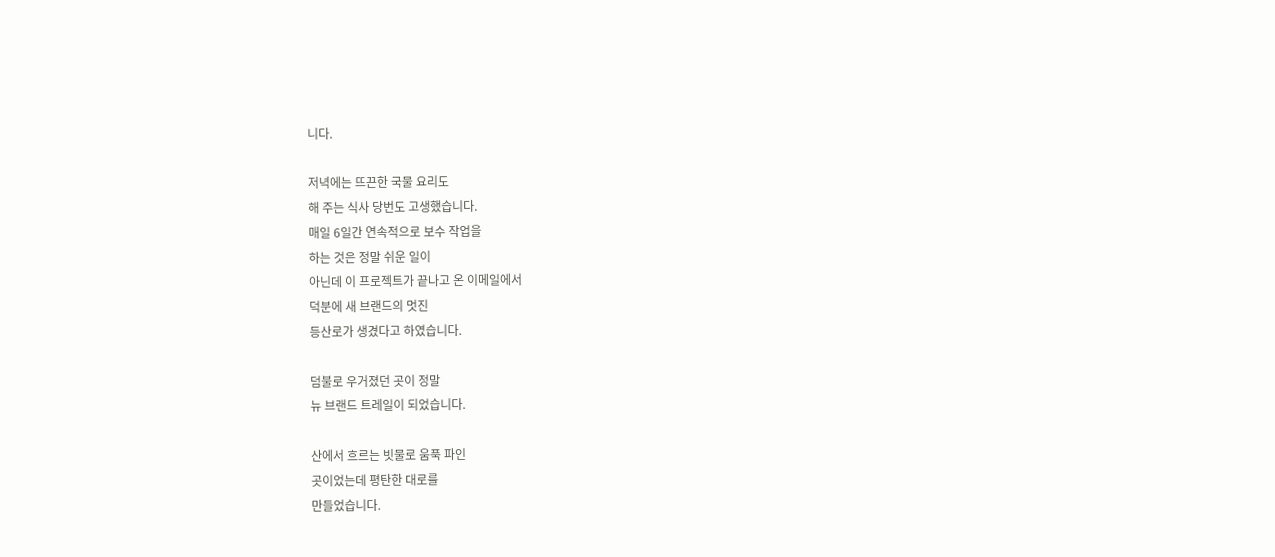니다.

저녁에는 뜨끈한 국물 요리도
해 주는 식사 당번도 고생했습니다.
매일 6일간 연속적으로 보수 작업을
하는 것은 정말 쉬운 일이
아닌데 이 프로젝트가 끝나고 온 이메일에서
덕분에 새 브랜드의 멋진
등산로가 생겼다고 하였습니다.

덤불로 우거졌던 곳이 정말
뉴 브랜드 트레일이 되었습니다.

산에서 흐르는 빗물로 움푹 파인
곳이었는데 평탄한 대로를
만들었습니다.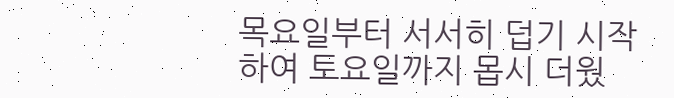목요일부터 서서히 덥기 시작
하여 토요일까지 몹시 더웠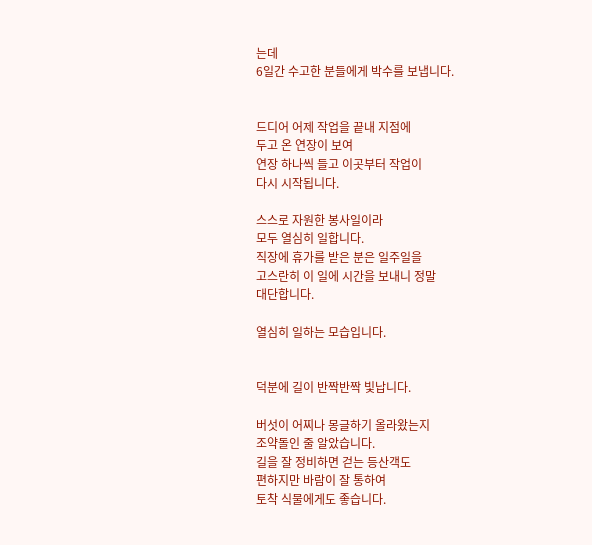는데
6일간 수고한 분들에게 박수를 보냅니다.


드디어 어제 작업을 끝내 지점에
두고 온 연장이 보여
연장 하나씩 들고 이곳부터 작업이
다시 시작됩니다.

스스로 자원한 봉사일이라
모두 열심히 일합니다.
직장에 휴가를 받은 분은 일주일을
고스란히 이 일에 시간을 보내니 정말
대단합니다.

열심히 일하는 모습입니다.


덕분에 길이 반짝반짝 빛납니다.

버섯이 어찌나 몽글하기 올라왔는지
조약돌인 줄 알았습니다.
길을 잘 정비하면 걷는 등산객도
편하지만 바람이 잘 통하여
토착 식물에게도 좋습니다.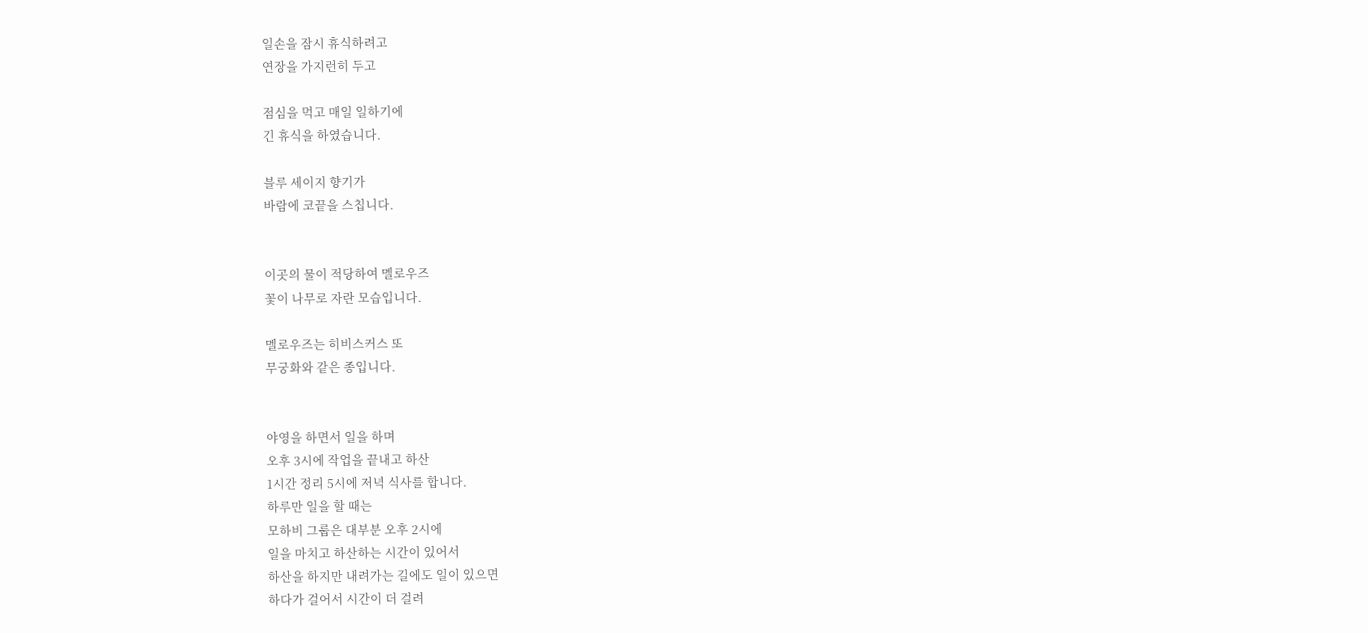일손을 잠시 휴식하려고
연장을 가지런히 두고

점심을 먹고 매일 일하기에
긴 휴식을 하였습니다.

블루 세이지 향기가
바람에 코끝을 스칩니다.


이곳의 물이 적당하여 멜로우즈
꽃이 나무로 자란 모습입니다.

멜로우즈는 히비스커스 또
무궁화와 같은 종입니다.


야영을 하면서 일을 하며
오후 3시에 작업을 끝내고 하산
1시간 정리 5시에 저녁 식사를 합니다.
하루만 일을 할 때는
모하비 그룹은 대부분 오후 2시에
일을 마치고 하산하는 시간이 있어서
하산을 하지만 내려가는 길에도 일이 있으면
하다가 걸어서 시간이 더 걸려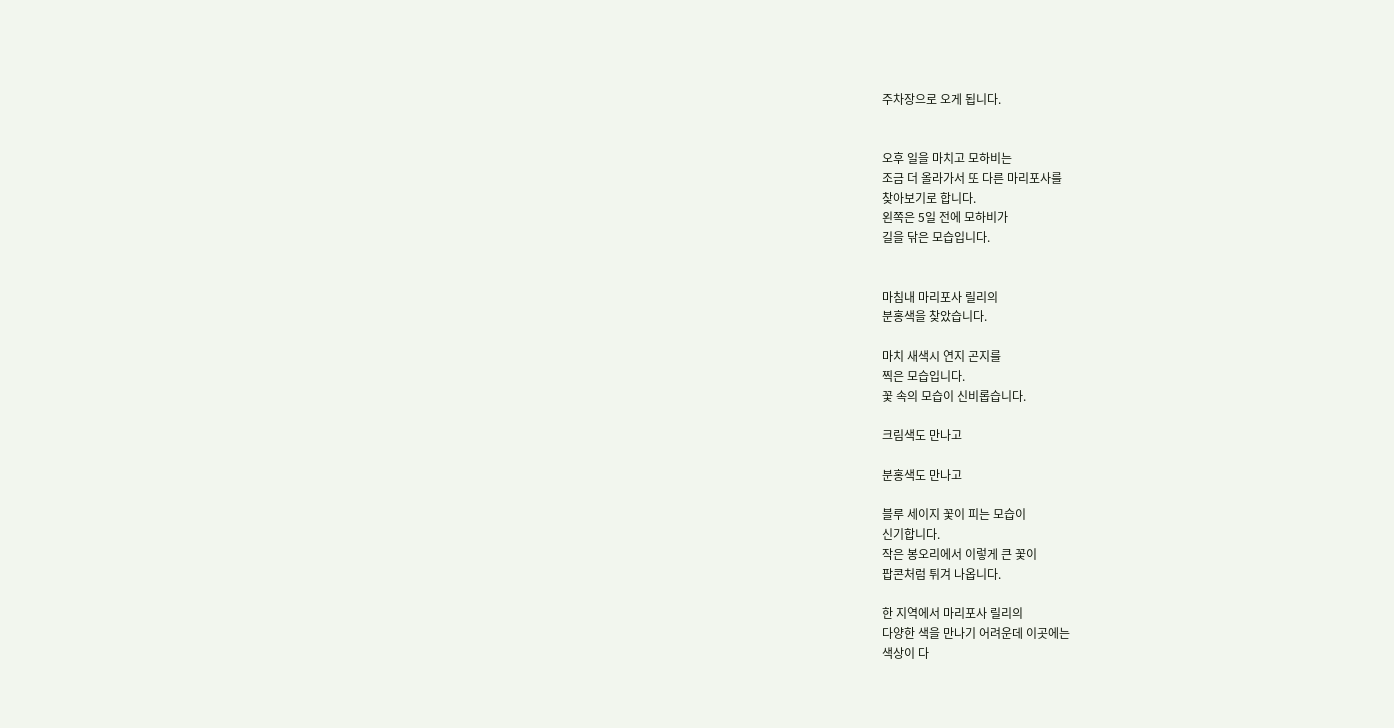주차장으로 오게 됩니다.


오후 일을 마치고 모하비는
조금 더 올라가서 또 다른 마리포사를
찾아보기로 합니다.
왼쪽은 5일 전에 모하비가
길을 닦은 모습입니다.


마침내 마리포사 릴리의
분홍색을 찾았습니다.

마치 새색시 연지 곤지를
찍은 모습입니다.
꽃 속의 모습이 신비롭습니다.

크림색도 만나고

분홍색도 만나고

블루 세이지 꽃이 피는 모습이
신기합니다.
작은 봉오리에서 이렇게 큰 꽃이
팝콘처럼 튀겨 나옵니다.

한 지역에서 마리포사 릴리의
다양한 색을 만나기 어려운데 이곳에는
색상이 다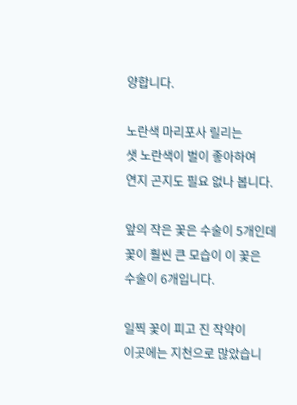양합니다.

노란색 마리포사 릴리는
샛 노란색이 벌이 좋아하여
연지 곤지도 필요 없나 봅니다.

앞의 작은 꽃은 수술이 5개인데
꽃이 훨씬 큰 모습이 이 꽃은
수술이 6개입니다.

일찍 꽃이 피고 진 작약이
이곳에는 지천으로 많았습니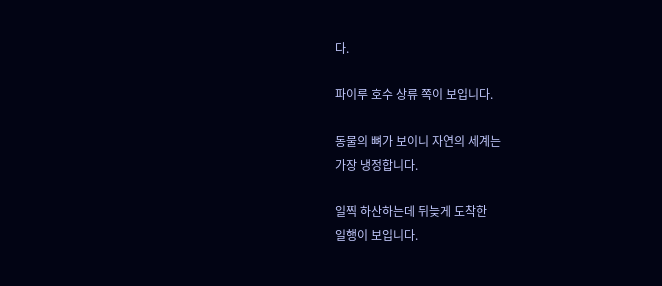다.

파이루 호수 상류 쪽이 보입니다.

동물의 뼈가 보이니 자연의 세계는
가장 냉정합니다.

일찍 하산하는데 뒤늦게 도착한
일행이 보입니다.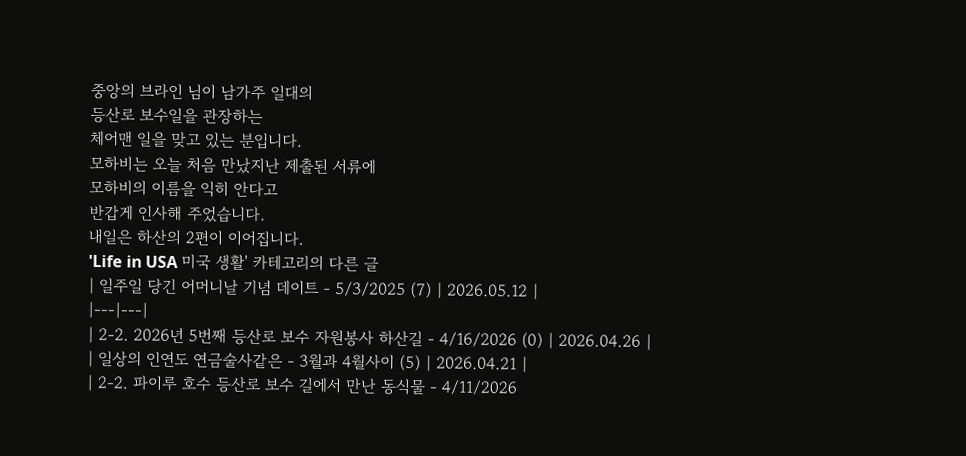중앙의 브라인 님이 남가주 일대의
등산로 보수일을 관장하는
체어맨 일을 맞고 있는 분입니다.
모하비는 오늘 처음 만났지난 제출된 서류에
모하비의 이름을 익히 안다고
반갑게 인사해 주었습니다.
내일은 하산의 2편이 이어집니다.
'Life in USA 미국 생활' 카테고리의 다른 글
| 일주일 당긴 어머니날 기념 데이트 - 5/3/2025 (7) | 2026.05.12 |
|---|---|
| 2-2. 2026년 5번째 등산로 보수 자원봉사 하산길 - 4/16/2026 (0) | 2026.04.26 |
| 일상의 인연도 연금술사같은 - 3월과 4월사이 (5) | 2026.04.21 |
| 2-2. 파이루 호수 등산로 보수 길에서 만난 동식물 - 4/11/2026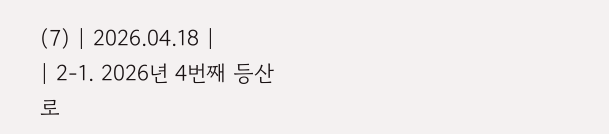(7) | 2026.04.18 |
| 2-1. 2026년 4번째 등산로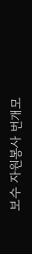보수 자원봉사 번개모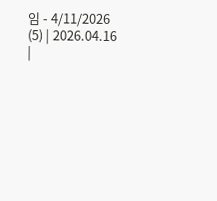임 - 4/11/2026 (5) | 2026.04.16 |